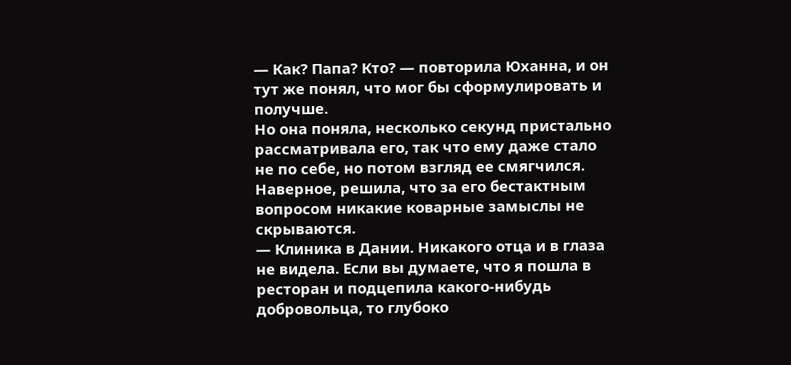— Как? Папа? Кто? — повторила Юханна, и он тут же понял, что мог бы сформулировать и получше.
Но она поняла, несколько секунд пристально рассматривала его, так что ему даже стало не по себе, но потом взгляд ее смягчился. Наверное, решила, что за его бестактным вопросом никакие коварные замыслы не скрываются.
— Клиника в Дании. Никакого отца и в глаза не видела. Если вы думаете, что я пошла в ресторан и подцепила какого-нибудь добровольца, то глубоко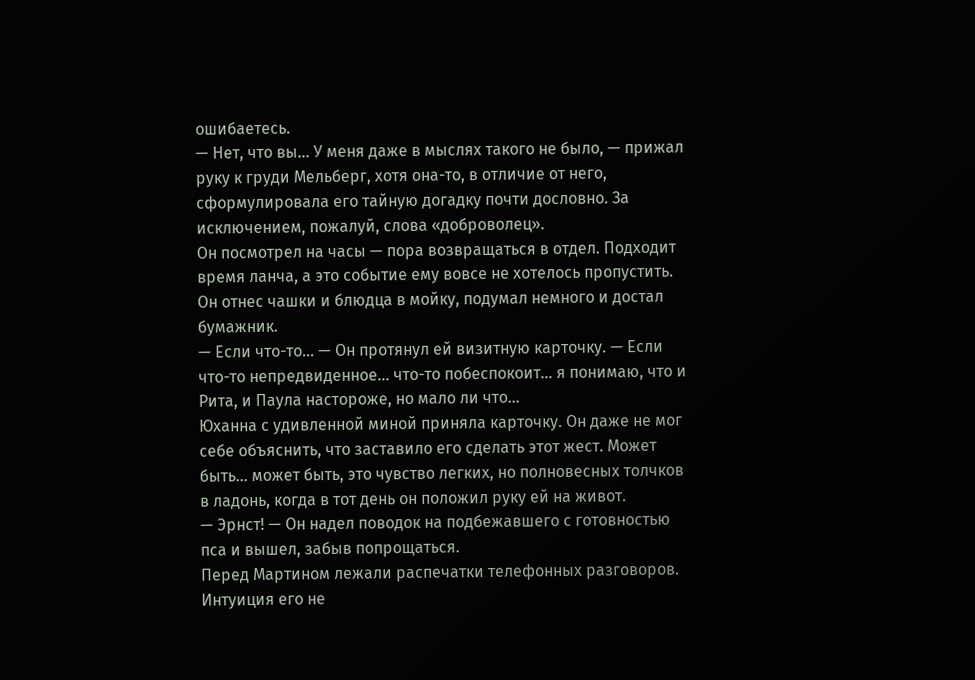ошибаетесь.
— Нет, что вы… У меня даже в мыслях такого не было, — прижал руку к груди Мельберг, хотя она-то, в отличие от него, сформулировала его тайную догадку почти дословно. За исключением, пожалуй, слова «доброволец».
Он посмотрел на часы — пора возвращаться в отдел. Подходит время ланча, а это событие ему вовсе не хотелось пропустить. Он отнес чашки и блюдца в мойку, подумал немного и достал бумажник.
— Если что-то… — Он протянул ей визитную карточку. — Если что-то непредвиденное… что-то побеспокоит… я понимаю, что и Рита, и Паула настороже, но мало ли что…
Юханна с удивленной миной приняла карточку. Он даже не мог себе объяснить, что заставило его сделать этот жест. Может быть… может быть, это чувство легких, но полновесных толчков в ладонь, когда в тот день он положил руку ей на живот.
— Эрнст! — Он надел поводок на подбежавшего с готовностью пса и вышел, забыв попрощаться.
Перед Мартином лежали распечатки телефонных разговоров. Интуиция его не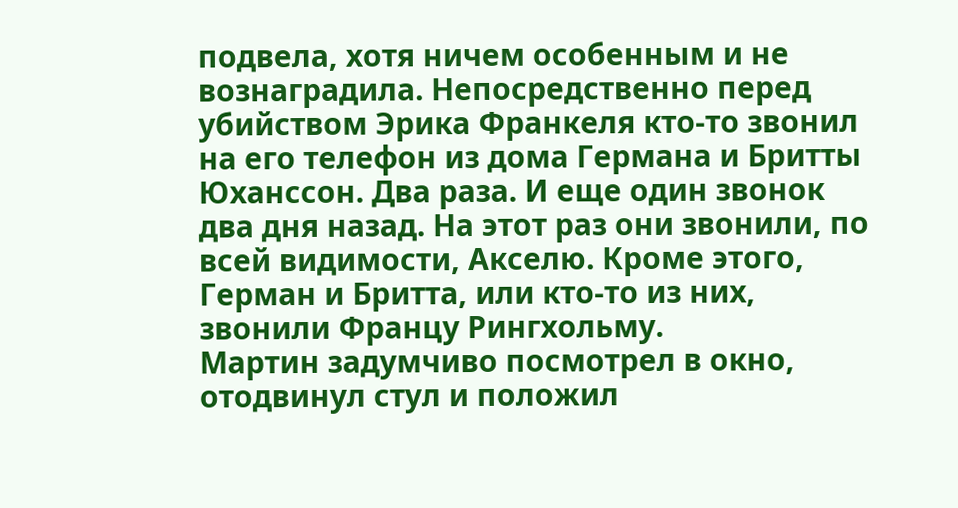подвела, хотя ничем особенным и не вознаградила. Непосредственно перед убийством Эрика Франкеля кто-то звонил на его телефон из дома Германа и Бритты Юханссон. Два раза. И еще один звонок два дня назад. На этот раз они звонили, по всей видимости, Акселю. Кроме этого, Герман и Бритта, или кто-то из них, звонили Францу Рингхольму.
Мартин задумчиво посмотрел в окно, отодвинул стул и положил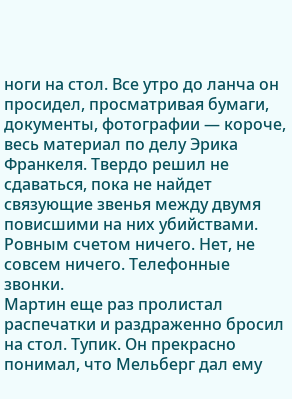ноги на стол. Все утро до ланча он просидел, просматривая бумаги, документы, фотографии — короче, весь материал по делу Эрика Франкеля. Твердо решил не сдаваться, пока не найдет связующие звенья между двумя повисшими на них убийствами.
Ровным счетом ничего. Нет, не совсем ничего. Телефонные звонки.
Мартин еще раз пролистал распечатки и раздраженно бросил на стол. Тупик. Он прекрасно понимал, что Мельберг дал ему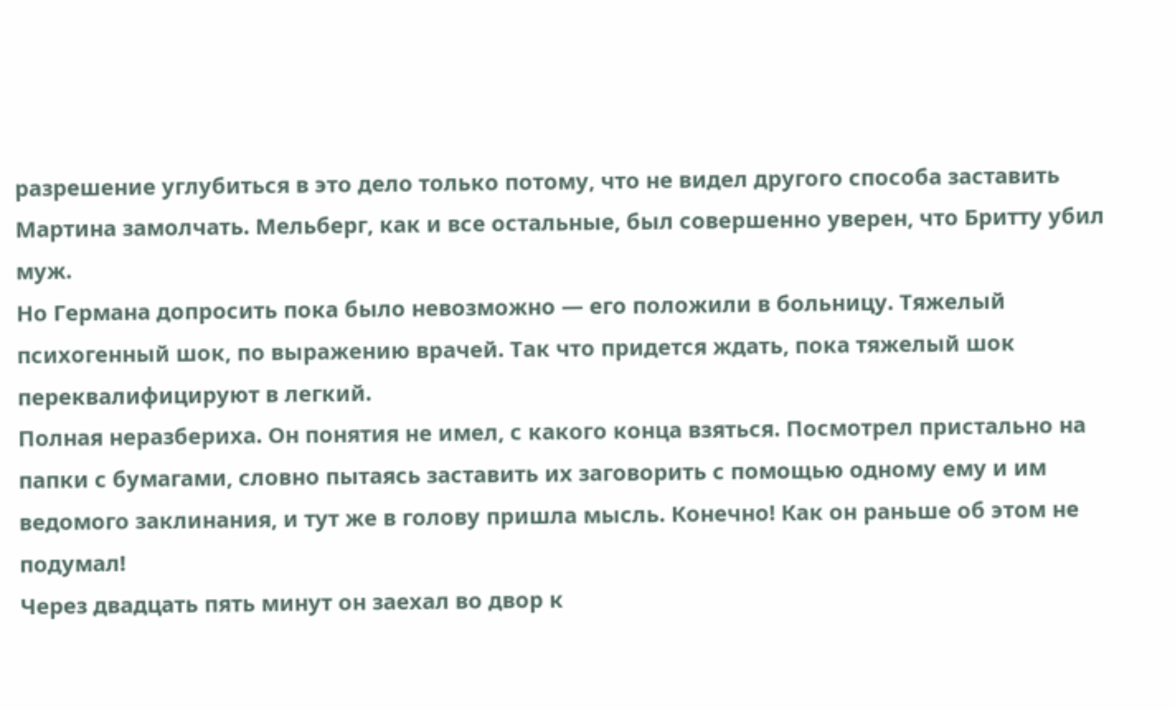разрешение углубиться в это дело только потому, что не видел другого способа заставить Мартина замолчать. Мельберг, как и все остальные, был совершенно уверен, что Бритту убил муж.
Но Германа допросить пока было невозможно — его положили в больницу. Тяжелый психогенный шок, по выражению врачей. Так что придется ждать, пока тяжелый шок переквалифицируют в легкий.
Полная неразбериха. Он понятия не имел, с какого конца взяться. Посмотрел пристально на папки с бумагами, словно пытаясь заставить их заговорить с помощью одному ему и им ведомого заклинания, и тут же в голову пришла мысль. Конечно! Как он раньше об этом не подумал!
Через двадцать пять минут он заехал во двор к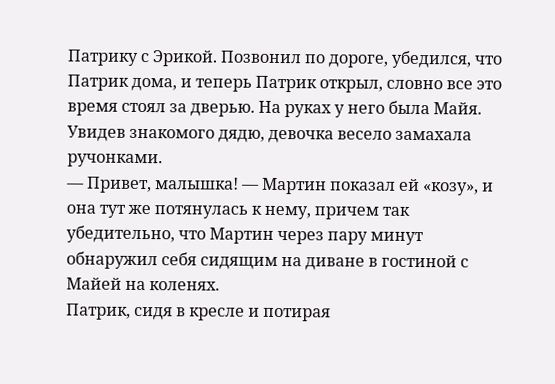Патрику с Эрикой. Позвонил по дороге, убедился, что Патрик дома, и теперь Патрик открыл, словно все это время стоял за дверью. На руках у него была Майя. Увидев знакомого дядю, девочка весело замахала ручонками.
— Привет, малышка! — Мартин показал ей «козу», и она тут же потянулась к нему, причем так убедительно, что Мартин через пару минут обнаружил себя сидящим на диване в гостиной с Майей на коленях.
Патрик, сидя в кресле и потирая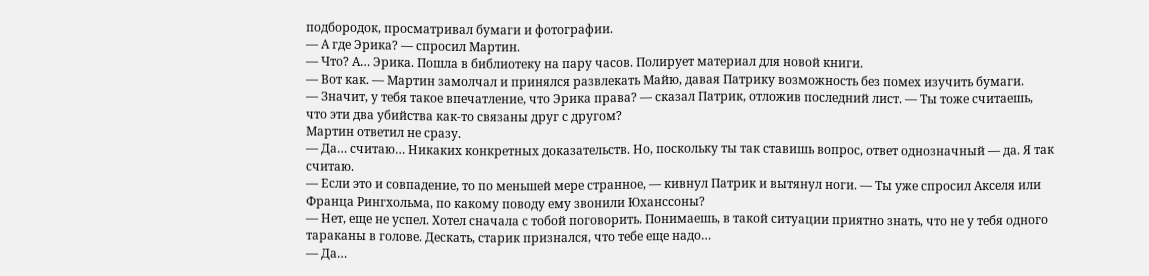подбородок, просматривал бумаги и фотографии.
— А где Эрика? — спросил Мартин.
— Что? А… Эрика. Пошла в библиотеку на пару часов. Полирует материал для новой книги.
— Вот как. — Мартин замолчал и принялся развлекать Майю, давая Патрику возможность без помех изучить бумаги.
— Значит, у тебя такое впечатление, что Эрика права? — сказал Патрик, отложив последний лист. — Ты тоже считаешь, что эти два убийства как-то связаны друг с другом?
Мартин ответил не сразу.
— Да… считаю… Никаких конкретных доказательств. Но, поскольку ты так ставишь вопрос, ответ однозначный — да. Я так считаю.
— Если это и совпадение, то по меньшей мере странное, — кивнул Патрик и вытянул ноги. — Ты уже спросил Акселя или Франца Рингхольма, по какому поводу ему звонили Юханссоны?
— Нет, еще не успел. Хотел сначала с тобой поговорить. Понимаешь, в такой ситуации приятно знать, что не у тебя одного тараканы в голове. Дескать, старик признался, что тебе еще надо…
— Да…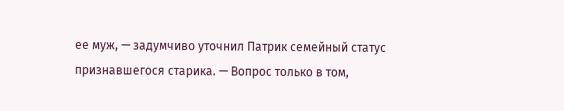ее муж, — задумчиво уточнил Патрик семейный статус признавшегося старика. — Вопрос только в том,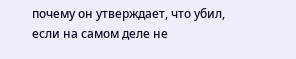почему он утверждает, что убил, если на самом деле не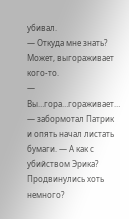убивал.
— Откуда мне знать? Может, выгораживает кого-то.
— Вы…гора…гораживает… — забормотал Патрик и опять начал листать бумаги. — А как с убийством Эрика? Продвинулись хоть немного?